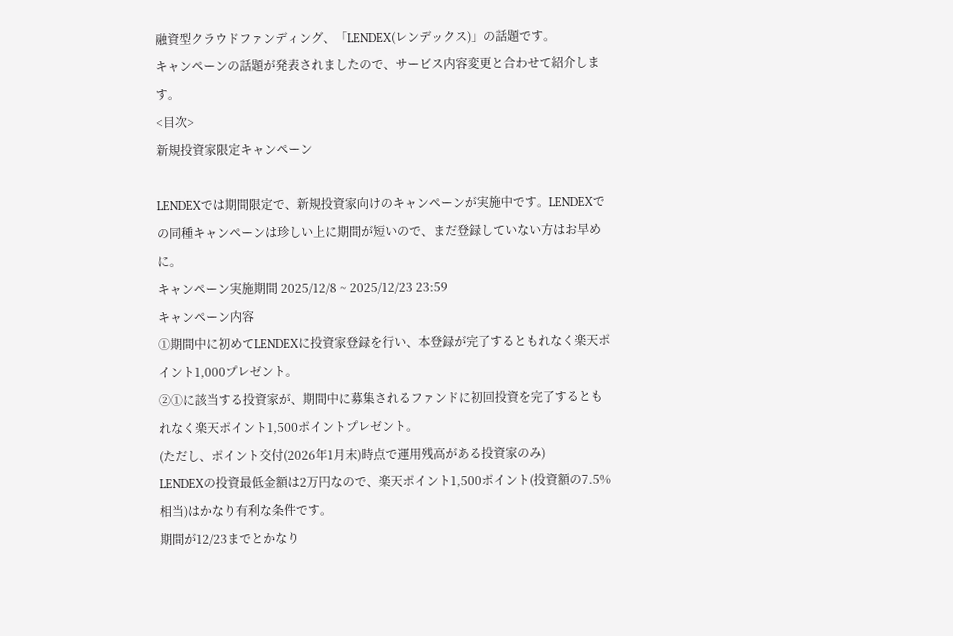融資型クラウドファンディング、「LENDEX(レンデックス)」の話題です。
キャンペーンの話題が発表されましたので、サービス内容変更と合わせて紹介します。
<目次>
新規投資家限定キャンペーン

LENDEXでは期間限定で、新規投資家向けのキャンペーンが実施中です。LENDEXでの同種キャンペーンは珍しい上に期間が短いので、まだ登録していない方はお早めに。
キャンペーン実施期間 2025/12/8 ~ 2025/12/23 23:59
キャンペーン内容
①期間中に初めてLENDEXに投資家登録を行い、本登録が完了するともれなく楽天ポイント1,000プレゼント。
②①に該当する投資家が、期間中に募集されるファンドに初回投資を完了するともれなく楽天ポイント1,500ポイントプレゼント。
(ただし、ポイント交付(2026年1月末)時点で運用残高がある投資家のみ)
LENDEXの投資最低金額は2万円なので、楽天ポイント1,500ポイント(投資額の7.5%相当)はかなり有利な条件です。
期間が12/23までとかなり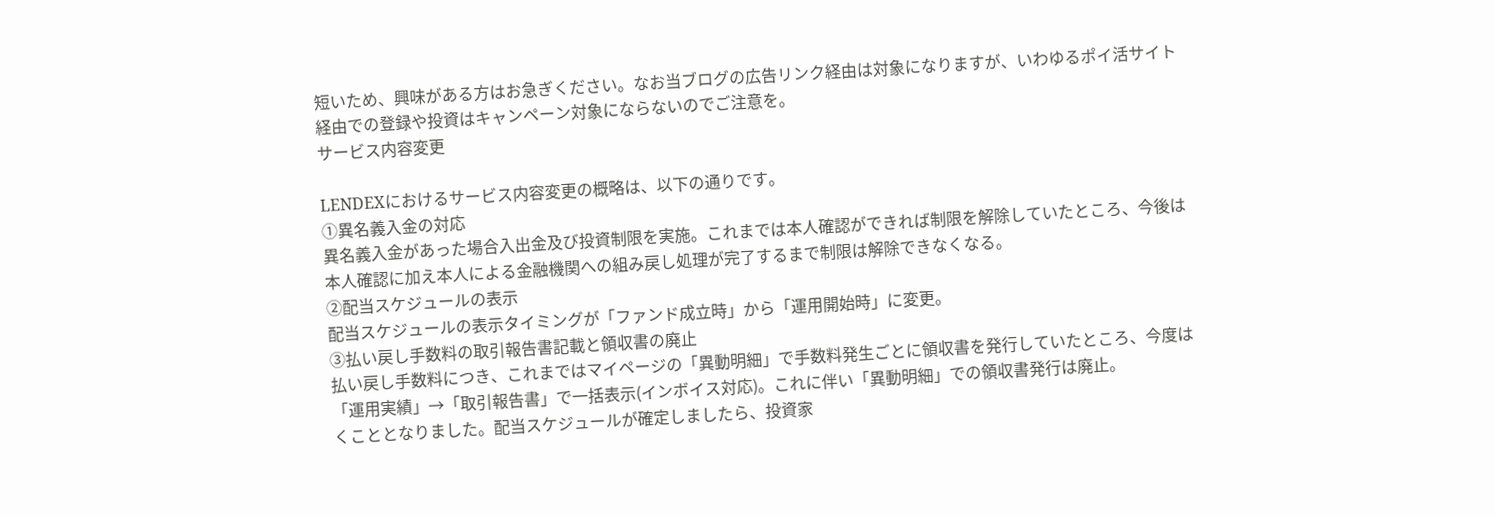短いため、興味がある方はお急ぎください。なお当ブログの広告リンク経由は対象になりますが、いわゆるポイ活サイト経由での登録や投資はキャンペーン対象にならないのでご注意を。
サービス内容変更

LENDEXにおけるサービス内容変更の概略は、以下の通りです。
①異名義入金の対応
異名義入金があった場合入出金及び投資制限を実施。これまでは本人確認ができれば制限を解除していたところ、今後は本人確認に加え本人による金融機関への組み戻し処理が完了するまで制限は解除できなくなる。
②配当スケジュールの表示
配当スケジュールの表示タイミングが「ファンド成立時」から「運用開始時」に変更。
③払い戻し手数料の取引報告書記載と領収書の廃止
払い戻し手数料につき、これまではマイページの「異動明細」で手数料発生ごとに領収書を発行していたところ、今度は「運用実績」→「取引報告書」で一括表示(インボイス対応)。これに伴い「異動明細」での領収書発行は廃止。
くこととなりました。配当スケジュールが確定しましたら、投資家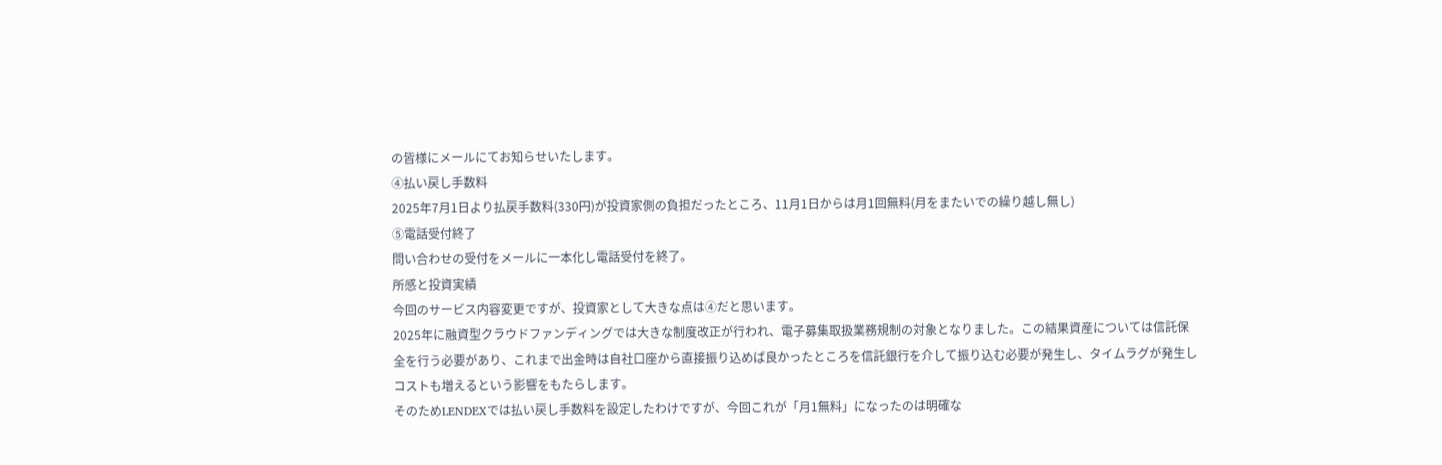の皆様にメールにてお知らせいたします。
④払い戻し手数料
2025年7月1日より払戻手数料(330円)が投資家側の負担だったところ、11月1日からは月1回無料(月をまたいでの繰り越し無し)
⑤電話受付終了
問い合わせの受付をメールに一本化し電話受付を終了。
所感と投資実績
今回のサービス内容変更ですが、投資家として大きな点は④だと思います。
2025年に融資型クラウドファンディングでは大きな制度改正が行われ、電子募集取扱業務規制の対象となりました。この結果資産については信託保全を行う必要があり、これまで出金時は自社口座から直接振り込めば良かったところを信託銀行を介して振り込む必要が発生し、タイムラグが発生しコストも増えるという影響をもたらします。
そのためLENDEXでは払い戻し手数料を設定したわけですが、今回これが「月1無料」になったのは明確な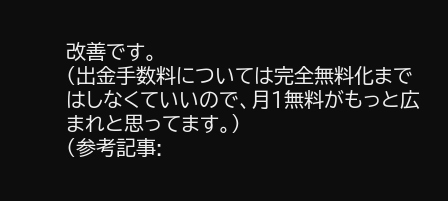改善です。
(出金手数料については完全無料化まではしなくていいので、月1無料がもっと広まれと思ってます。)
(参考記事: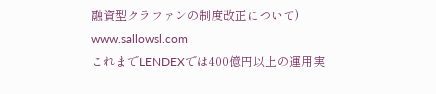融資型クラファンの制度改正について)
www.sallowsl.com
これまでLENDEXでは400億円以上の運用実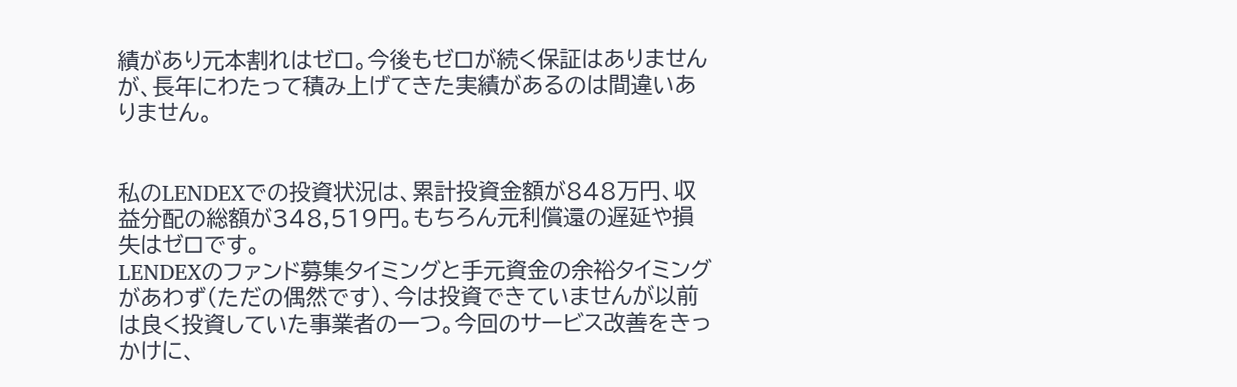績があり元本割れはゼロ。今後もゼロが続く保証はありませんが、長年にわたって積み上げてきた実績があるのは間違いありません。


私のLENDEXでの投資状況は、累計投資金額が848万円、収益分配の総額が348,519円。もちろん元利償還の遅延や損失はゼロです。
LENDEXのファンド募集タイミングと手元資金の余裕タイミングがあわず(ただの偶然です)、今は投資できていませんが以前は良く投資していた事業者の一つ。今回のサービス改善をきっかけに、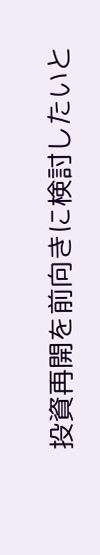投資再開を前向きに検討したいと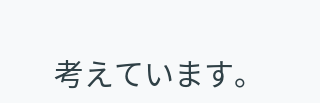考えています。